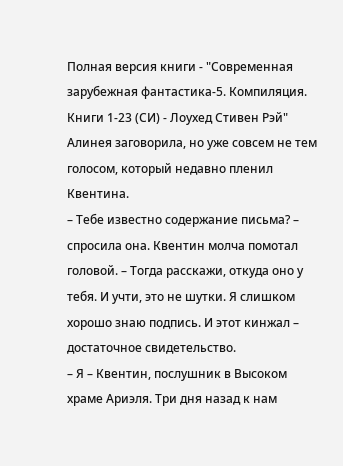Полная версия книги - "Современная зарубежная фантастика-5. Компиляция. Книги 1-23 (СИ) - Лоухед Стивен Рэй"
Алинея заговорила, но уже совсем не тем голосом, который недавно пленил Квентина.
– Тебе известно содержание письма? – спросила она. Квентин молча помотал головой. – Тогда расскажи, откуда оно у тебя. И учти, это не шутки. Я слишком хорошо знаю подпись. И этот кинжал – достаточное свидетельство.
– Я – Квентин, послушник в Высоком храме Ариэля. Три дня назад к нам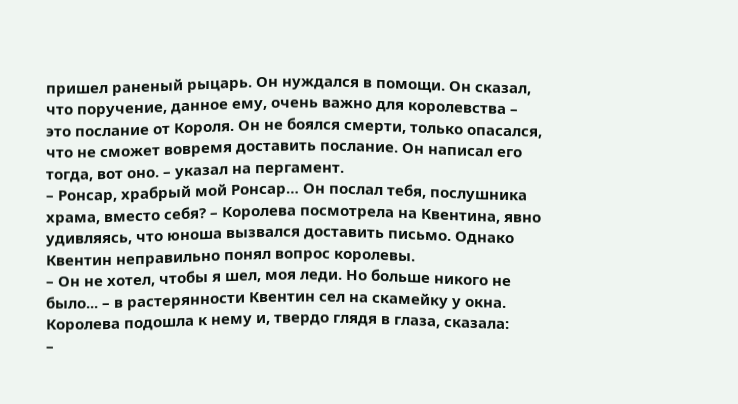пришел раненый рыцарь. Он нуждался в помощи. Он сказал, что поручение, данное ему, очень важно для королевства – это послание от Короля. Он не боялся смерти, только опасался, что не сможет вовремя доставить послание. Он написал его тогда, вот оно. – указал на пергамент.
– Ронсар, храбрый мой Ронсар… Он послал тебя, послушника храма, вместо себя? – Королева посмотрела на Квентина, явно удивляясь, что юноша вызвался доставить письмо. Однако Квентин неправильно понял вопрос королевы.
– Он не хотел, чтобы я шел, моя леди. Но больше никого не было... – в растерянности Квентин сел на скамейку у окна.
Королева подошла к нему и, твердо глядя в глаза, сказала:
–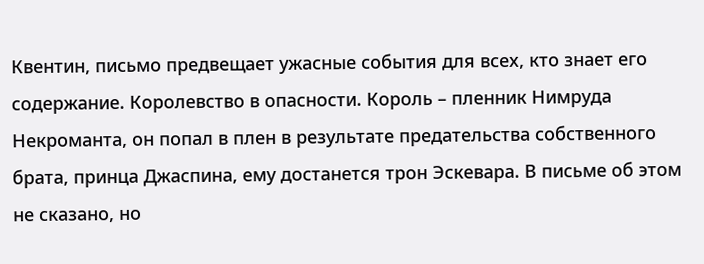Квентин, письмо предвещает ужасные события для всех, кто знает его содержание. Королевство в опасности. Король – пленник Нимруда Некроманта, он попал в плен в результате предательства собственного брата, принца Джаспина, ему достанется трон Эскевара. В письме об этом не сказано, но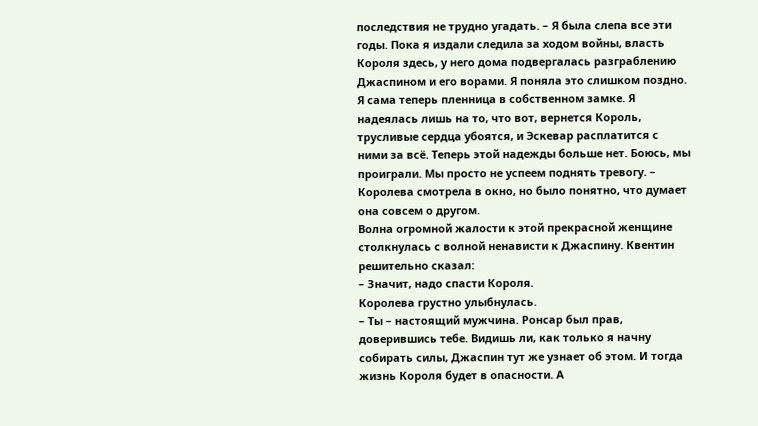последствия не трудно угадать. – Я была слепа все эти годы. Пока я издали следила за ходом войны, власть Короля здесь, у него дома подвергалась разграблению Джаспином и его ворами. Я поняла это слишком поздно. Я сама теперь пленница в собственном замке. Я надеялась лишь на то, что вот, вернется Король, трусливые сердца убоятся, и Эскевар расплатится с ними за всё. Теперь этой надежды больше нет. Боюсь, мы проиграли. Мы просто не успеем поднять тревогу. – Королева смотрела в окно, но было понятно, что думает она совсем о другом.
Волна огромной жалости к этой прекрасной женщине столкнулась с волной ненависти к Джаспину. Квентин решительно сказал:
– Значит, надо спасти Короля.
Королева грустно улыбнулась.
– Ты – настоящий мужчина. Ронсар был прав, доверившись тебе. Видишь ли, как только я начну собирать силы, Джаспин тут же узнает об этом. И тогда жизнь Короля будет в опасности. А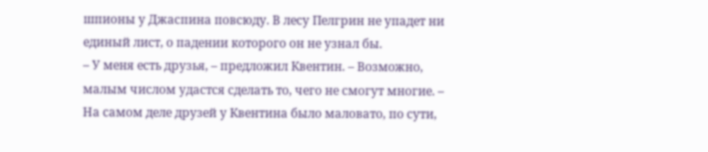шпионы у Джаспина повсюду. В лесу Пелгрин не упадет ни единый лист, о падении которого он не узнал бы.
– У меня есть друзья, – предложил Квентин. – Возможно, малым числом удастся сделать то, чего не смогут многие. – На самом деле друзей у Квентина было маловато, по сути,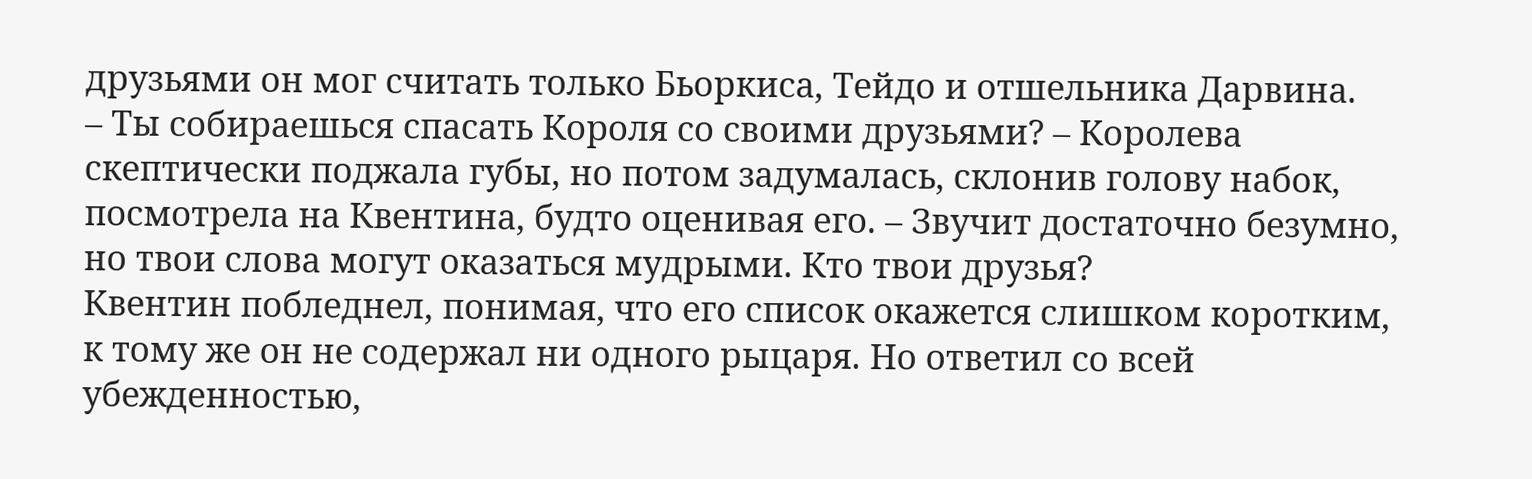друзьями он мог считать только Бьоркиса, Тейдо и отшельника Дарвина.
– Ты собираешься спасать Короля со своими друзьями? – Королева скептически поджала губы, но потом задумалась, склонив голову набок, посмотрела на Квентина, будто оценивая его. – Звучит достаточно безумно, но твои слова могут оказаться мудрыми. Кто твои друзья?
Квентин побледнел, понимая, что его список окажется слишком коротким, к тому же он не содержал ни одного рыцаря. Но ответил со всей убежденностью,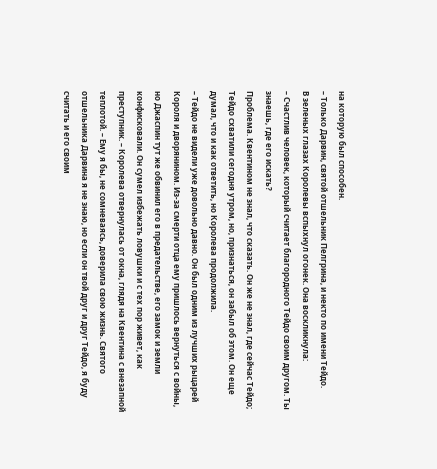на которую был способен.
– Только Дарвин, святой отшельник Пелгрина, и некто по имени Тейдо.
В зеленых глазах Королевы вспыхнул огонек. Она воскликнула:
– Счастлив человек, который считает благородного Тейдо своим другом. Ты знаешь, где его искать?
Проблема. Квентином не знал, что сказать. Он же не знал, где сейчас Тейдо; Тейдо схватили сегодня утром, но, признаться, он забыл об этом. Он еще думал, что и как ответить, но Королева продолжила.
– Тейдо не видели уже довольно давно. Он был одним из лучших рыцарей Короля и дворянином. Из-за смерти отца ему пришлось вернуться с войны, но Джаспин тут же обвинил его в предательстве, его замок и земли конфисковали. Он сумел избежать ловушки и с тех пор живет, как преступник. – Королева отвернулась от окна, глядя на Квентина с внезапной теплотой. – Ему я бы, не сомневаясь, доверила свою жизнь. Святого отшельника Дарвина я не знаю, но если он твой друг и друг Тейдо, я буду считать и его своим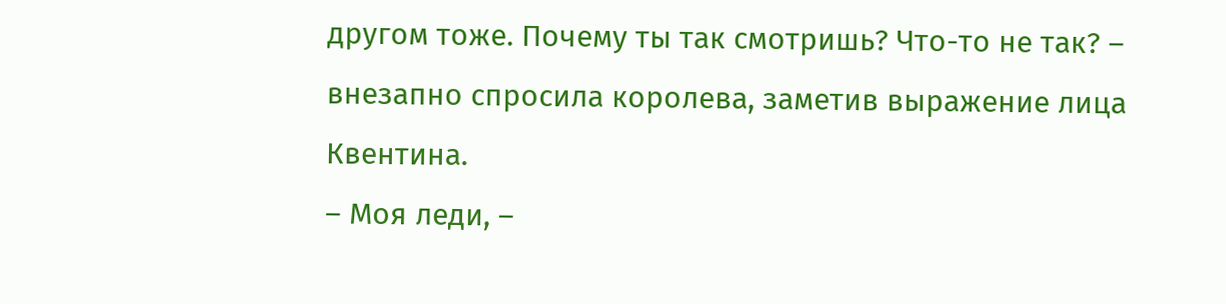другом тоже. Почему ты так смотришь? Что-то не так? – внезапно спросила королева, заметив выражение лица Квентина.
– Моя леди, –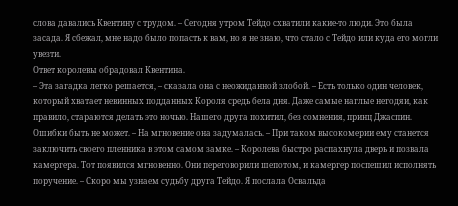слова давались Квентину с трудом. – Сегодня утром Тейдо схватили какие-то люди. Это была засада. Я сбежал, мне надо было попасть к вам, но я не знаю, что стало с Тейдо или куда его могли увезти.
Ответ королевы обрадовал Квентина.
– Эта загадка легко решается, – сказала она с неожиданной злобой. – Есть только один человек, который хватает невинных подданных Короля средь бела дня. Даже самые наглые негодяи, как правило, стараются делать это ночью. Нашего друга похитил, без сомнения, принц Джаспин. Ошибки быть не может. – На мгновение она задумалась. – При таком высокомерии ему станется заключить своего пленника в этом самом замке. – Королева быстро распахнула дверь и позвала камергера. Тот появился мгновенно. Они переговорили шепотом, и камергер поспешил исполнять поручение. – Скоро мы узнаем судьбу друга Тейдо. Я послала Освальда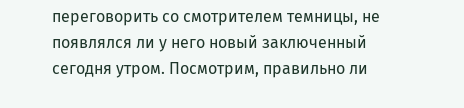переговорить со смотрителем темницы, не появлялся ли у него новый заключенный сегодня утром. Посмотрим, правильно ли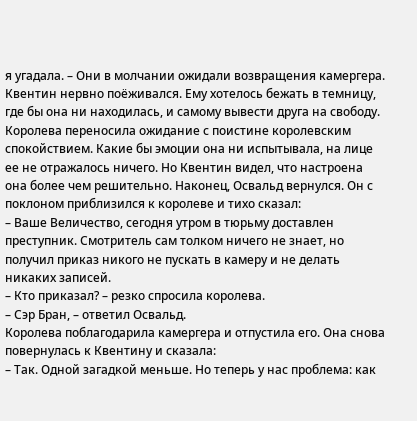я угадала. – Они в молчании ожидали возвращения камергера. Квентин нервно поёживался. Ему хотелось бежать в темницу, где бы она ни находилась, и самому вывести друга на свободу. Королева переносила ожидание с поистине королевским спокойствием. Какие бы эмоции она ни испытывала, на лице ее не отражалось ничего. Но Квентин видел, что настроена она более чем решительно. Наконец, Освальд вернулся. Он с поклоном приблизился к королеве и тихо сказал:
– Ваше Величество, сегодня утром в тюрьму доставлен преступник. Смотритель сам толком ничего не знает, но получил приказ никого не пускать в камеру и не делать никаких записей.
– Кто приказал? – резко спросила королева.
– Сэр Бран, – ответил Освальд.
Королева поблагодарила камергера и отпустила его. Она снова повернулась к Квентину и сказала:
– Так. Одной загадкой меньше. Но теперь у нас проблема: как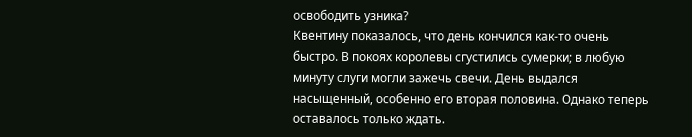освободить узника?
Квентину показалось, что день кончился как-то очень быстро. В покоях королевы сгустились сумерки; в любую минуту слуги могли зажечь свечи. День выдался насыщенный, особенно его вторая половина. Однако теперь оставалось только ждать.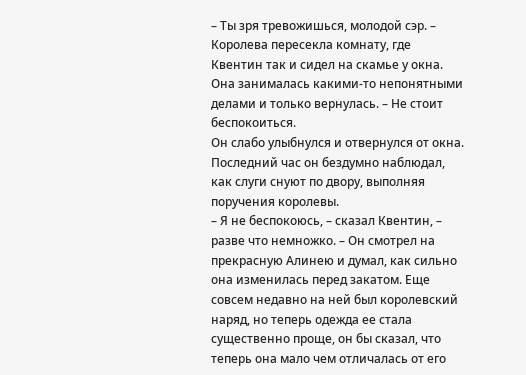– Ты зря тревожишься, молодой сэр. – Королева пересекла комнату, где Квентин так и сидел на скамье у окна. Она занималась какими-то непонятными делами и только вернулась. – Не стоит беспокоиться.
Он слабо улыбнулся и отвернулся от окна. Последний час он бездумно наблюдал, как слуги снуют по двору, выполняя поручения королевы.
– Я не беспокоюсь, – сказал Квентин, – разве что немножко. – Он смотрел на прекрасную Алинею и думал, как сильно она изменилась перед закатом. Еще совсем недавно на ней был королевский наряд, но теперь одежда ее стала существенно проще, он бы сказал, что теперь она мало чем отличалась от его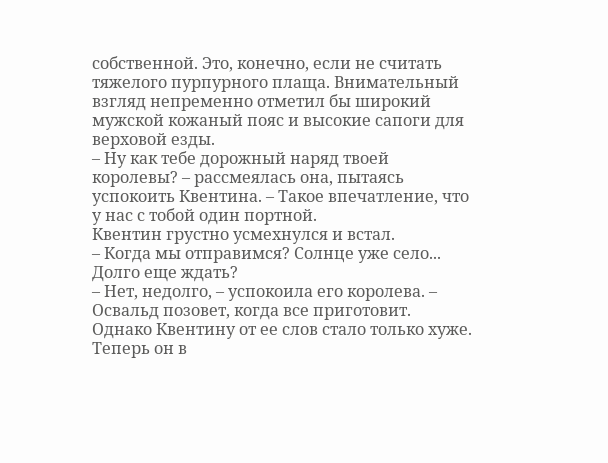собственной. Это, конечно, если не считать тяжелого пурпурного плаща. Внимательный взгляд непременно отметил бы широкий мужской кожаный пояс и высокие сапоги для верховой езды.
– Ну как тебе дорожный наряд твоей королевы? – рассмеялась она, пытаясь успокоить Квентина. – Такое впечатление, что у нас с тобой один портной.
Квентин грустно усмехнулся и встал.
– Когда мы отправимся? Солнце уже село... Долго еще ждать?
– Нет, недолго, – успокоила его королева. – Освальд позовет, когда все приготовит.
Однако Квентину от ее слов стало только хуже. Теперь он в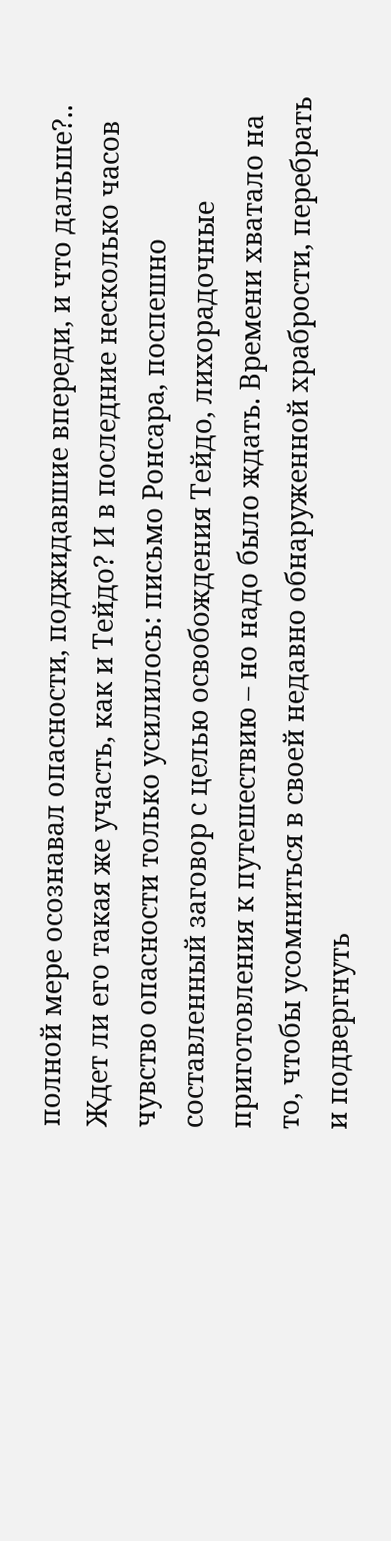полной мере осознавал опасности, поджидавшие впереди, и что дальше?.. Ждет ли его такая же участь, как и Тейдо? И в последние несколько часов чувство опасности только усилилось: письмо Ронсара, поспешно составленный заговор с целью освобождения Тейдо, лихорадочные приготовления к путешествию – но надо было ждать. Времени хватало на то, чтобы усомниться в своей недавно обнаруженной храбрости, перебрать и подвергнуть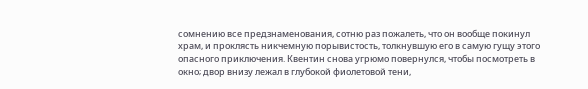сомнению все предзнаменования, сотню раз пожалеть, что он вообще покинул храм, и проклясть никчемную порывистость, толкнувшую его в самую гущу этого опасного приключения. Квентин снова угрюмо повернулся, чтобы посмотреть в окно; двор внизу лежал в глубокой фиолетовой тени,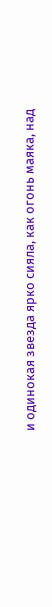и одинокая звезда ярко сияла, как огонь маяка, над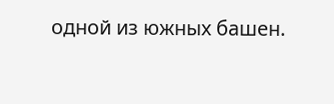одной из южных башен.